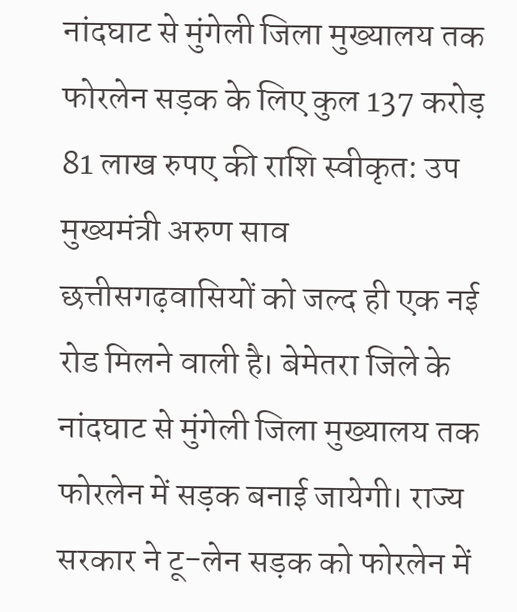नांदघाट से मुंगेली जिला मुख्यालय तक फोरलेन सड़क के लिए कुल 137 करोड़ 81 लाख रुपए की राशि स्वीकृत: उप मुख्यमंत्री अरुण साव
छत्तीसगढ़वासियों को जल्द ही एक नई रोड मिलने वाली है। बेमेतरा जिले के नांदघाट से मुंगेली जिला मुख्यालय तक फोरलेन में सड़क बनाई जायेगी। राज्य सरकार ने टू-लेन सड़क को फोरलेन में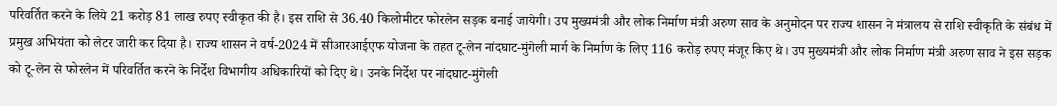परिवर्तित करने के लिये 21 करोड़ 81 लाख रुपए स्वीकृत की है। इस राशि से 36.40 किलोमीटर फोरलेन सड़क बनाई जायेगी। उप मुख्यमंत्री और लोक निर्माण मंत्री अरुण साव के अनुमोदन पर राज्य शासन ने मंत्रालय से राशि स्वीकृति के संबंध में प्रमुख अभियंता को लेटर जारी कर दिया है। राज्य शासन ने वर्ष-2024 में सीआरआईएफ योजना के तहत टू-लेन नांदघाट-मुंगेली मार्ग के निर्माण के लिए 116 करोड़ रुपए मंजूर किए थे। उप मुख्यमंत्री और लोक निर्माण मंत्री अरुण साव ने इस सड़क को टू-लेन से फोरलेन में परिवर्तित करने के निर्देश विभागीय अधिकारियों को दिए थे। उनके निर्देश पर नांदघाट-मुंगेली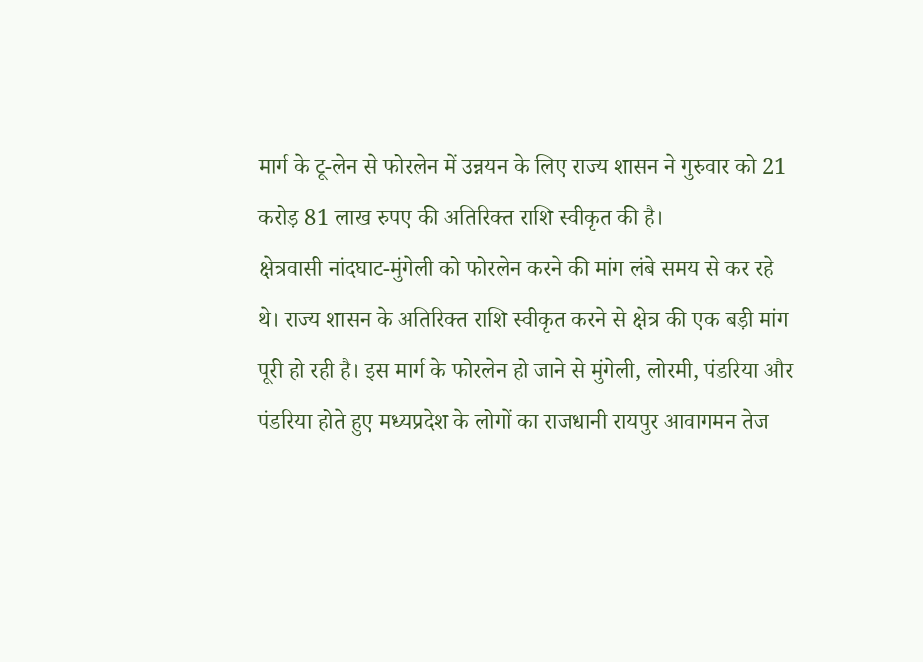मार्ग के टू-लेन से फोरलेन में उन्नयन के लिए राज्य शासन ने गुरुवार को 21 करोड़ 81 लाख रुपए की अतिरिक्त राशि स्वीकृत की है।
क्षेत्रवासी नांदघाट-मुंगेली को फोरलेन करने की मांग लंबे समय से कर रहे थे। राज्य शासन के अतिरिक्त राशि स्वीकृत करने से क्षेत्र की एक बड़ी मांग पूरी हो रही है। इस मार्ग के फोरलेन हो जाने से मुंगेली, लोरमी, पंडरिया और पंडरिया होते हुए मध्यप्रदेश के लोगों का राजधानी रायपुर आवागमन तेज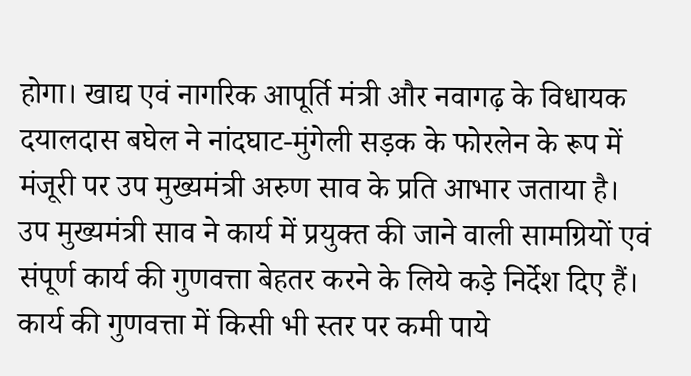होगा। खाद्य एवं नागरिक आपूर्ति मंत्री और नवागढ़ के विधायक दयालदास बघेल ने नांदघाट-मुंगेली सड़क के फोरलेन के रूप में मंजूरी पर उप मुख्यमंत्री अरुण साव के प्रति आभार जताया है।
उप मुख्यमंत्री साव ने कार्य में प्रयुक्त की जाने वाली सामग्रियों एवं संपूर्ण कार्य की गुणवत्ता बेहतर करने के लिये कड़े निर्देश दिए हैं। कार्य की गुणवत्ता में किसी भी स्तर पर कमी पाये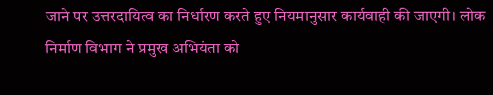जाने पर उत्तरदायित्व का निर्धारण करते हुए नियमानुसार कार्यवाही की जाएगी। लोक निर्माण विभाग ने प्रमुख अभियंता को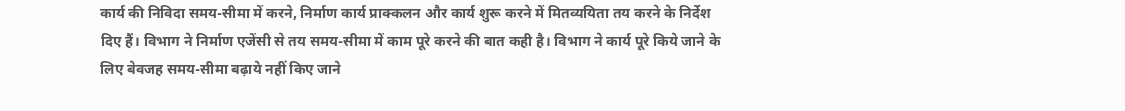कार्य की निविदा समय-सीमा में करने, निर्माण कार्य प्राक्कलन और कार्य शुरू करने में मितव्ययिता तय करने के निर्देश दिए हैं। विभाग ने निर्माण एजेंसी से तय समय-सीमा में काम पूरे करने की बात कही है। विभाग ने कार्य पूरे किये जाने के लिए बेवजह समय-सीमा बढ़ाये नहीं किए जाने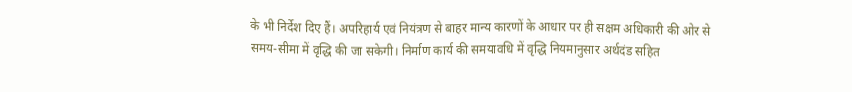के भी निर्देश दिए हैं। अपरिहार्य एवं नियंत्रण से बाहर मान्य कारणों के आधार पर ही सक्षम अधिकारी की ओर से समय-सीमा में वृद्धि की जा सकेगी। निर्माण कार्य की समयावधि में वृद्धि नियमानुसार अर्थदंड सहित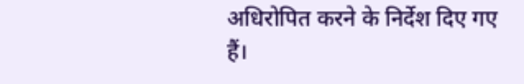अधिरोपित करने के निर्देश दिए गए हैं।